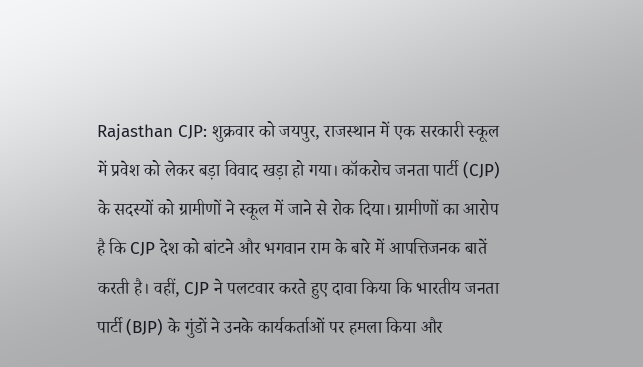Rajasthan CJP: शुक्रवार को जयपुर, राजस्थान में एक सरकारी स्कूल में प्रवेश को लेकर बड़ा विवाद खड़ा हो गया। कॉकरोच जनता पार्टी (CJP) के सदस्यों को ग्रामीणों ने स्कूल में जाने से रोक दिया। ग्रामीणों का आरोप है कि CJP देश को बांटने और भगवान राम के बारे में आपत्तिजनक बातें करती है। वहीं, CJP ने पलटवार करते हुए दावा किया कि भारतीय जनता पार्टी (BJP) के गुंडों ने उनके कार्यकर्ताओं पर हमला किया और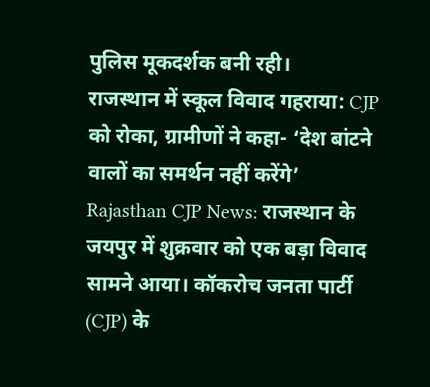पुलिस मूकदर्शक बनी रही।
राजस्थान में स्कूल विवाद गहराया: CJP को रोका, ग्रामीणों ने कहा- ‘देश बांटने वालों का समर्थन नहीं करेंगे’
Rajasthan CJP News: राजस्थान के जयपुर में शुक्रवार को एक बड़ा विवाद सामने आया। कॉकरोच जनता पार्टी (CJP) के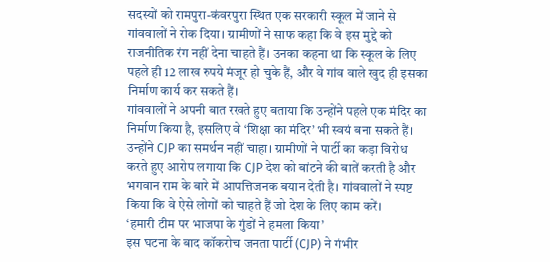सदस्यों को रामपुरा-कंवरपुरा स्थित एक सरकारी स्कूल में जाने से गांववालों ने रोक दिया। ग्रामीणों ने साफ कहा कि वे इस मुद्दे को राजनीतिक रंग नहीं देना चाहते हैं। उनका कहना था कि स्कूल के लिए पहले ही 12 लाख रुपये मंजूर हो चुके हैं, और वे गांव वाले खुद ही इसका निर्माण कार्य कर सकते हैं।
गांववालों ने अपनी बात रखते हुए बताया कि उन्होंने पहले एक मंदिर का निर्माण किया है, इसलिए वे ‘शिक्षा का मंदिर’ भी स्वयं बना सकते हैं। उन्होंने CJP का समर्थन नहीं चाहा। ग्रामीणों ने पार्टी का कड़ा विरोध करते हुए आरोप लगाया कि CJP देश को बांटने की बातें करती है और भगवान राम के बारे में आपत्तिजनक बयान देती है। गांववालों ने स्पष्ट किया कि वे ऐसे लोगों को चाहते हैं जो देश के लिए काम करें।
‘हमारी टीम पर भाजपा के गुंडों ने हमला किया’
इस घटना के बाद कॉकरोच जनता पार्टी (CJP) ने गंभीर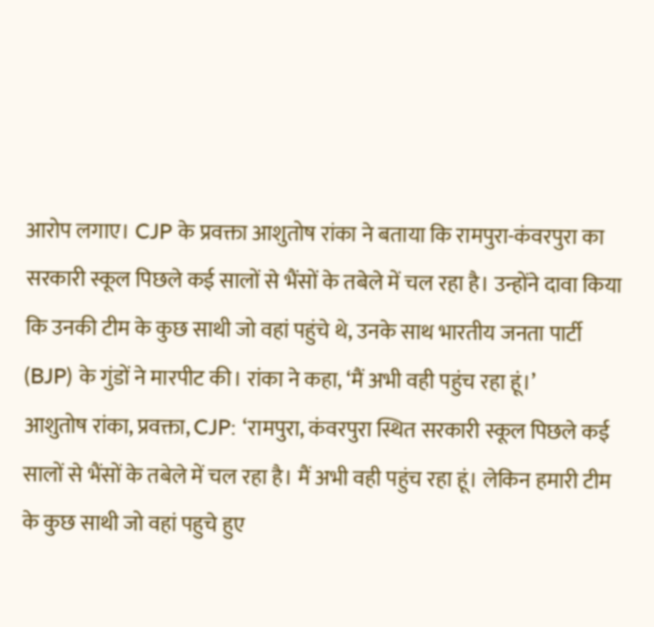आरोप लगाए। CJP के प्रवक्ता आशुतोष रांका ने बताया कि रामपुरा-कंवरपुरा का सरकारी स्कूल पिछले कई सालों से भैंसों के तबेले में चल रहा है। उन्होंने दावा किया कि उनकी टीम के कुछ साथी जो वहां पहुंचे थे, उनके साथ भारतीय जनता पार्टी (BJP) के गुंडों ने मारपीट की। रांका ने कहा, ‘मैं अभी वही पहुंच रहा हूं।’
आशुतोष रांका, प्रवक्ता, CJP: ‘रामपुरा, कंवरपुरा स्थित सरकारी स्कूल पिछले कई सालों से भैंसों के तबेले में चल रहा है। मैं अभी वही पहुंच रहा हूं। लेकिन हमारी टीम के कुछ साथी जो वहां पहुचे हुए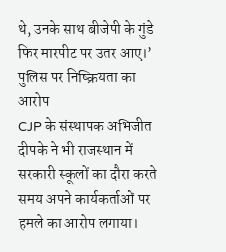थे, उनके साथ बीजेपी के गुंडे फिर मारपीट पर उतर आए।’
पुलिस पर निष्क्रियता का आरोप
CJP के संस्थापक अभिजीत दीपके ने भी राजस्थान में सरकारी स्कूलों का दौरा करते समय अपने कार्यकर्ताओं पर हमले का आरोप लगाया।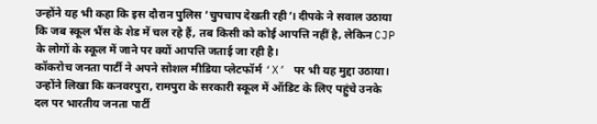उन्होंने यह भी कहा कि इस दौरान पुलिस ‘चुपचाप देखती रही’। दीपके ने सवाल उठाया कि जब स्कूल भैंस के शेड में चल रहे हैं, तब किसी को कोई आपत्ति नहीं है, लेकिन CJP के लोगों के स्कूल में जाने पर क्यों आपत्ति जताई जा रही है।
कॉकरोच जनता पार्टी ने अपने सोशल मीडिया प्लेटफॉर्म ‘X’ पर भी यह मुद्दा उठाया। उन्होंने लिखा कि कनवरपुरा, रामपुरा के सरकारी स्कूल में ऑडिट के लिए पहुंचे उनके दल पर भारतीय जनता पार्टी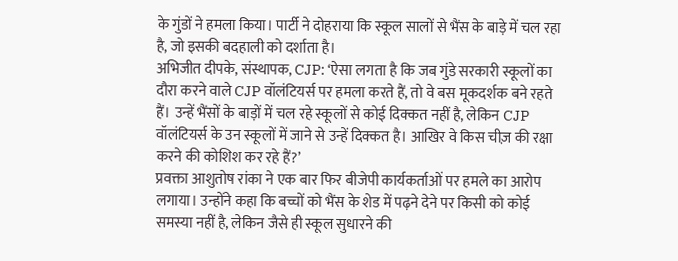के गुंडों ने हमला किया। पार्टी ने दोहराया कि स्कूल सालों से भैंस के बाड़े में चल रहा है, जो इसकी बदहाली को दर्शाता है।
अभिजीत दीपके, संस्थापक, CJP: ‘ऐसा लगता है कि जब गुंडे सरकारी स्कूलों का दौरा करने वाले CJP वॉलंटियर्स पर हमला करते हैं, तो वे बस मूकदर्शक बने रहते हैं। उन्हें भैंसों के बाड़ों में चल रहे स्कूलों से कोई दिक्कत नहीं है, लेकिन CJP वॉलंटियर्स के उन स्कूलों में जाने से उन्हें दिक्कत है। आखिर वे किस चीज़ की रक्षा करने की कोशिश कर रहे हैं?’
प्रवक्ता आशुतोष रांका ने एक बार फिर बीजेपी कार्यकर्ताओं पर हमले का आरोप लगाया। उन्होंने कहा कि बच्चों को भैंस के शेड में पढ़ने देने पर किसी को कोई समस्या नहीं है, लेकिन जैसे ही स्कूल सुधारने की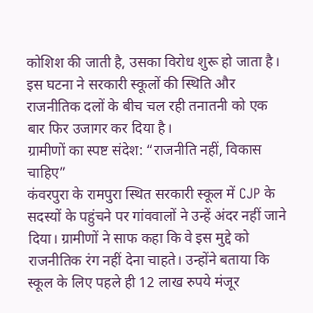कोशिश की जाती है, उसका विरोध शुरू हो जाता है। इस घटना ने सरकारी स्कूलों की स्थिति और राजनीतिक दलों के बीच चल रही तनातनी को एक बार फिर उजागर कर दिया है।
ग्रामीणों का स्पष्ट संदेश: “राजनीति नहीं, विकास चाहिए”
कंवरपुरा के रामपुरा स्थित सरकारी स्कूल में CJP के सदस्यों के पहुंचने पर गांववालों ने उन्हें अंदर नहीं जाने दिया। ग्रामीणों ने साफ कहा कि वे इस मुद्दे को राजनीतिक रंग नहीं देना चाहते। उन्होंने बताया कि स्कूल के लिए पहले ही 12 लाख रुपये मंजूर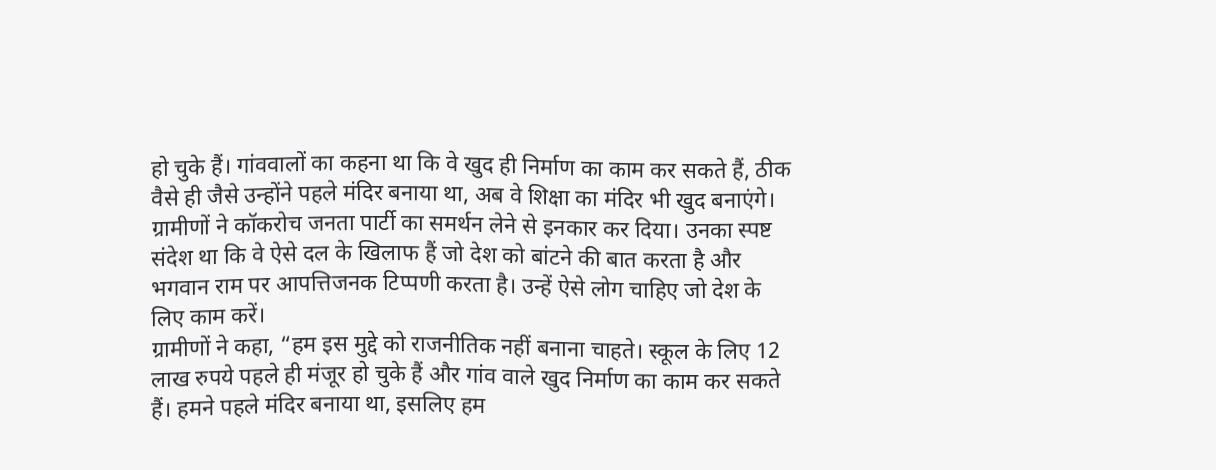हो चुके हैं। गांववालों का कहना था कि वे खुद ही निर्माण का काम कर सकते हैं, ठीक वैसे ही जैसे उन्होंने पहले मंदिर बनाया था, अब वे शिक्षा का मंदिर भी खुद बनाएंगे। ग्रामीणों ने कॉकरोच जनता पार्टी का समर्थन लेने से इनकार कर दिया। उनका स्पष्ट संदेश था कि वे ऐसे दल के खिलाफ हैं जो देश को बांटने की बात करता है और भगवान राम पर आपत्तिजनक टिप्पणी करता है। उन्हें ऐसे लोग चाहिए जो देश के लिए काम करें।
ग्रामीणों ने कहा, “हम इस मुद्दे को राजनीतिक नहीं बनाना चाहते। स्कूल के लिए 12 लाख रुपये पहले ही मंजूर हो चुके हैं और गांव वाले खुद निर्माण का काम कर सकते हैं। हमने पहले मंदिर बनाया था, इसलिए हम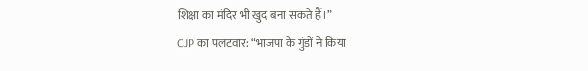शिक्षा का मंदिर भी खुद बना सकते हैं।”
CJP का पलटवार: “भाजपा के गुंडों ने किया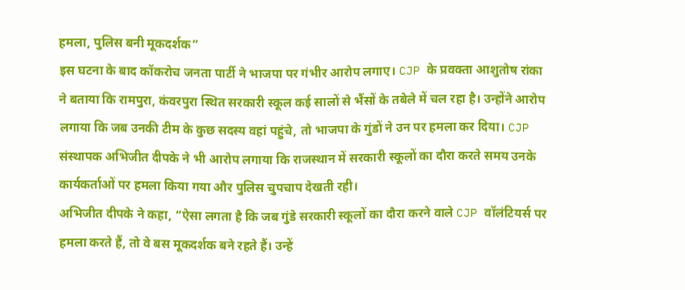हमला, पुलिस बनी मूकदर्शक”
इस घटना के बाद कॉकरोच जनता पार्टी ने भाजपा पर गंभीर आरोप लगाए। CJP के प्रवक्ता आशुतोष रांका ने बताया कि रामपुरा, कंवरपुरा स्थित सरकारी स्कूल कई सालों से भैंसों के तबेले में चल रहा है। उन्होंने आरोप लगाया कि जब उनकी टीम के कुछ सदस्य वहां पहुंचे, तो भाजपा के गुंडों ने उन पर हमला कर दिया। CJP संस्थापक अभिजीत दीपके ने भी आरोप लगाया कि राजस्थान में सरकारी स्कूलों का दौरा करते समय उनके कार्यकर्ताओं पर हमला किया गया और पुलिस चुपचाप देखती रही।
अभिजीत दीपके ने कहा, “ऐसा लगता है कि जब गुंडे सरकारी स्कूलों का दौरा करने वाले CJP वॉलंटियर्स पर हमला करते हैं, तो वे बस मूकदर्शक बने रहते हैं। उन्हें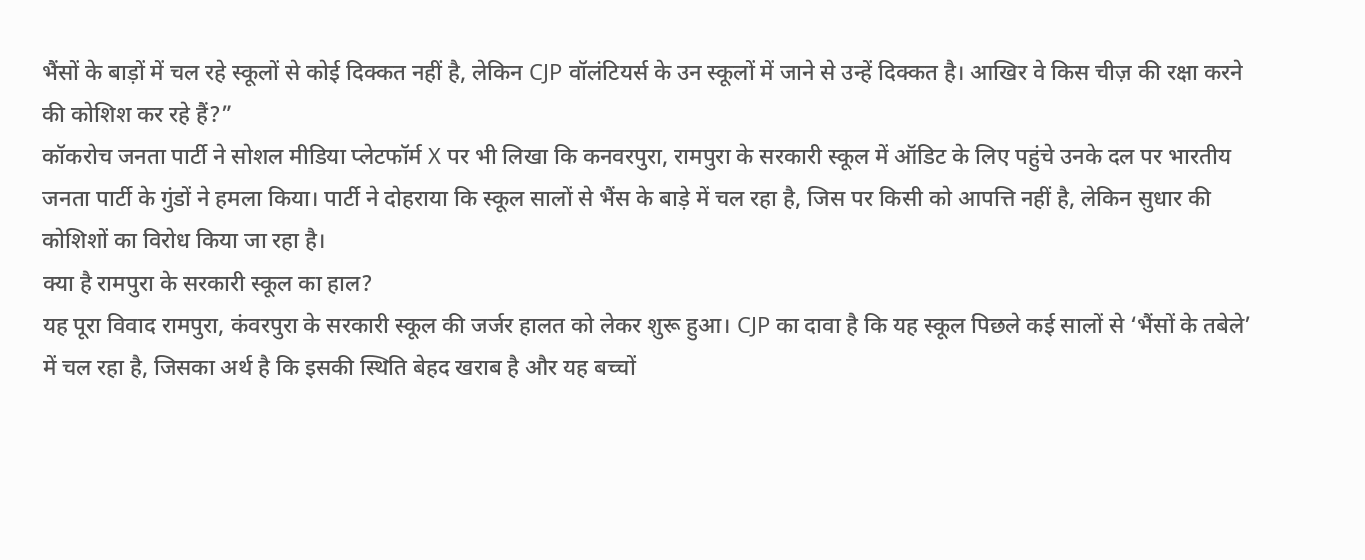भैंसों के बाड़ों में चल रहे स्कूलों से कोई दिक्कत नहीं है, लेकिन CJP वॉलंटियर्स के उन स्कूलों में जाने से उन्हें दिक्कत है। आखिर वे किस चीज़ की रक्षा करने की कोशिश कर रहे हैं?”
कॉकरोच जनता पार्टी ने सोशल मीडिया प्लेटफॉर्म X पर भी लिखा कि कनवरपुरा, रामपुरा के सरकारी स्कूल में ऑडिट के लिए पहुंचे उनके दल पर भारतीय जनता पार्टी के गुंडों ने हमला किया। पार्टी ने दोहराया कि स्कूल सालों से भैंस के बाड़े में चल रहा है, जिस पर किसी को आपत्ति नहीं है, लेकिन सुधार की कोशिशों का विरोध किया जा रहा है।
क्या है रामपुरा के सरकारी स्कूल का हाल?
यह पूरा विवाद रामपुरा, कंवरपुरा के सरकारी स्कूल की जर्जर हालत को लेकर शुरू हुआ। CJP का दावा है कि यह स्कूल पिछले कई सालों से ‘भैंसों के तबेले’ में चल रहा है, जिसका अर्थ है कि इसकी स्थिति बेहद खराब है और यह बच्चों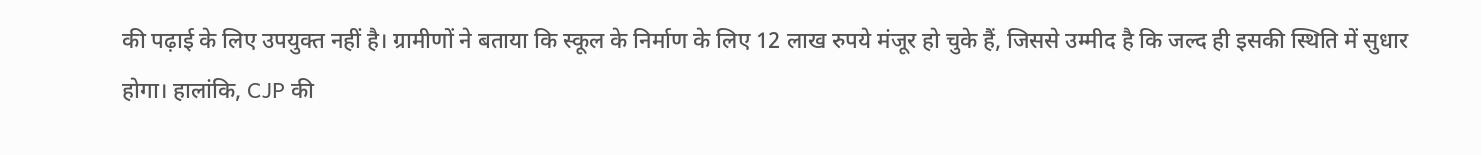की पढ़ाई के लिए उपयुक्त नहीं है। ग्रामीणों ने बताया कि स्कूल के निर्माण के लिए 12 लाख रुपये मंजूर हो चुके हैं, जिससे उम्मीद है कि जल्द ही इसकी स्थिति में सुधार होगा। हालांकि, CJP की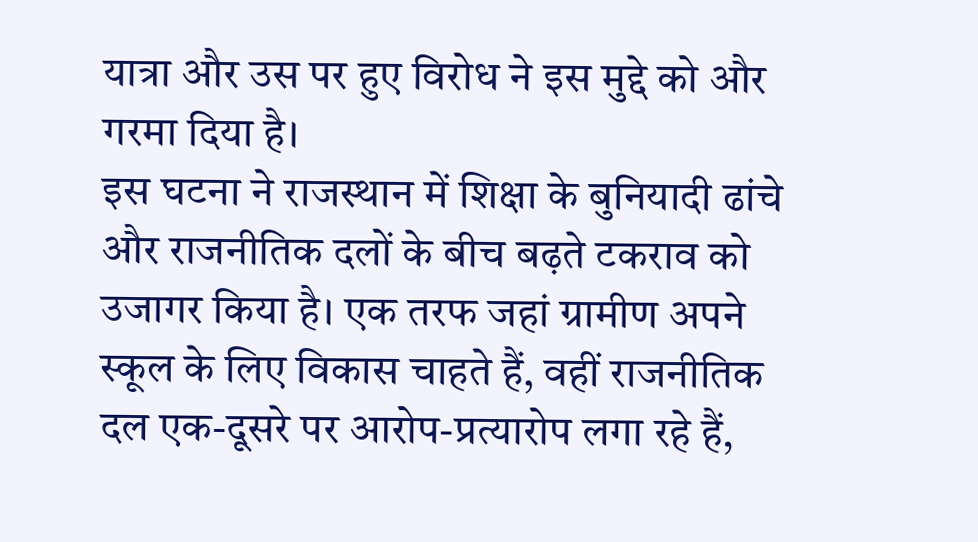यात्रा और उस पर हुए विरोध ने इस मुद्दे को और गरमा दिया है।
इस घटना ने राजस्थान में शिक्षा के बुनियादी ढांचे और राजनीतिक दलों के बीच बढ़ते टकराव को उजागर किया है। एक तरफ जहां ग्रामीण अपने स्कूल के लिए विकास चाहते हैं, वहीं राजनीतिक दल एक-दूसरे पर आरोप-प्रत्यारोप लगा रहे हैं,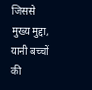जिससे मुख्य मुद्दा, यानी बच्चों की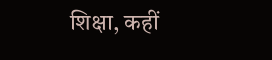शिक्षा, कहीं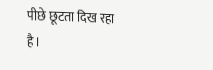पीछे छूटता दिख रहा है।